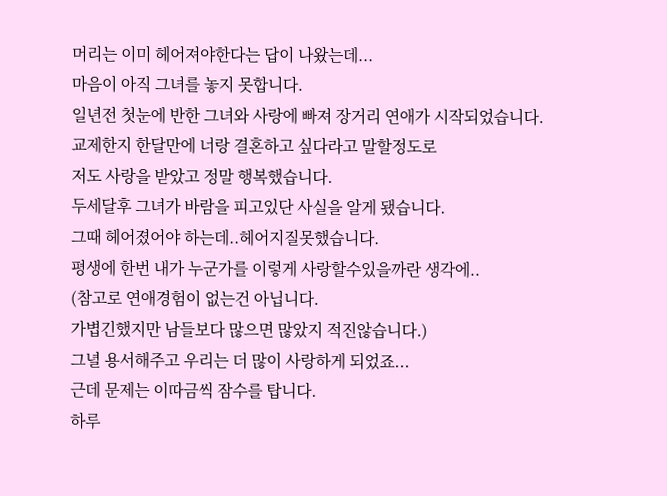머리는 이미 헤어져야한다는 답이 나왔는데...
마음이 아직 그녀를 놓지 못합니다.
일년전 첫눈에 반한 그녀와 사랑에 빠져 장거리 연애가 시작되었습니다.
교제한지 한달만에 너랑 결혼하고 싶다라고 말할정도로
저도 사랑을 받았고 정말 행복했습니다.
두세달후 그녀가 바람을 피고있단 사실을 알게 됐습니다.
그때 헤어졌어야 하는데..헤어지질못했습니다.
평생에 한번 내가 누군가를 이렇게 사랑할수있을까란 생각에..
(참고로 연애경험이 없는건 아닙니다.
가볍긴했지만 남들보다 많으면 많았지 적진않습니다.)
그녈 용서해주고 우리는 더 많이 사랑하게 되었죠...
근데 문제는 이따금씩 잠수를 탑니다.
하루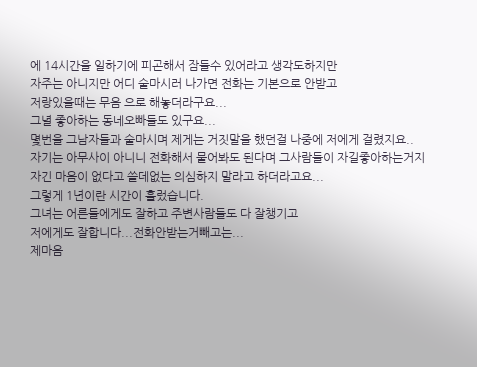에 14시간을 일하기에 피곤해서 잠들수 있어라고 생각도하지만
자주는 아니지만 어디 술마시러 나가면 전화는 기본으로 안받고
저랑있을때는 무음 으로 해놓더라구요...
그녈 좋아하는 동네오빠들도 있구요...
몇번을 그남자들과 술마시며 제게는 거짓말을 했던걸 나중에 저에게 걸렸지요..
자기는 아무사이 아니니 전화해서 물어봐도 된다며 그사람들이 자길좋아하는거지
자긴 마음이 없다고 쓸데없는 의심하지 말라고 하더라고요...
그렇게 1년이란 시간이 흘렀습니다.
그녀는 어른들에게도 잘하고 주변사람들도 다 잘챙기고
저에게도 잘합니다...전화안받는거빼고는...
제마음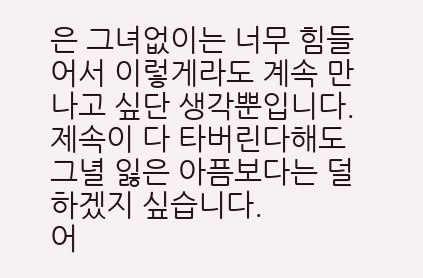은 그녀없이는 너무 힘들어서 이렇게라도 계속 만나고 싶단 생각뿐입니다.
제속이 다 타버린다해도 그녈 잃은 아픔보다는 덜하겠지 싶습니다.
어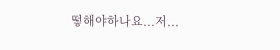떻해야하나요...저...